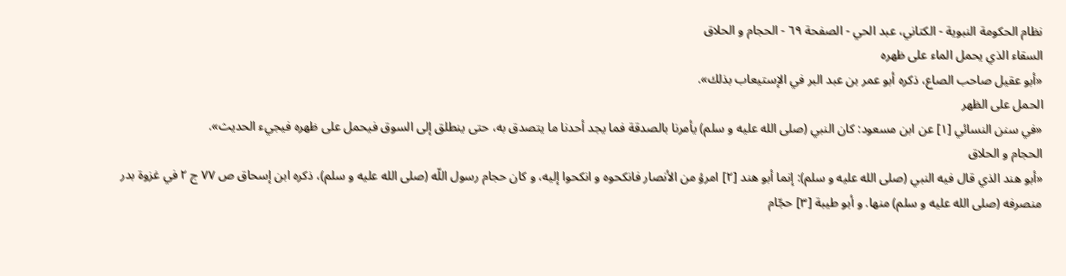نظام الحكومة النبوية - الكتاني، عبد الحي - الصفحة ٦٩ - الحجام و الحلاق
السقاء الذي يحمل الماء على ظهره
«أبو عقيل صاحب الصاع، ذكره أبو عمر بن عبد البر في الإستيعاب بذلك».
الحمل على الظهر
«في سنن النسائي [١] عن ابن مسعود: كان النبي (صلى الله عليه و سلم) يأمرنا بالصدقة فما يجد أحدنا ما يتصدق به، حتى ينطلق إلى السوق فيحمل على ظهره فيجيء الحديث».
الحجام و الحلاق
«أبو هند الذي قال فيه النبي (صلى الله عليه و سلم): إنما أبو هند [٢] امرؤ من الأنصار فانكحوه و انكحوا إليه، و كان حجام رسول اللّه (صلى الله عليه و سلم)، ذكره ابن إسحاق ص ٧٧ ج ٢ في غزوة بدر منصرفه (صلى الله عليه و سلم) منها. و أبو طيبة [٣] حجّام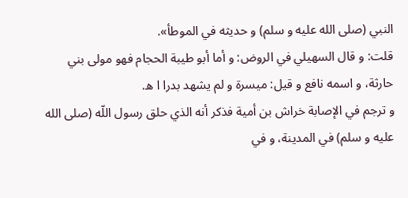النبي (صلى الله عليه و سلم) و حديثه في الموطأ».
قلت: و قال السهيلي في الروض: و أما أبو طيبة الحجام فهو مولى بني حارثة، و اسمه نافع و قيل: ميسرة و لم يشهد بدرا ا ه.
و ترجم في الإصابة خراش بن أمية فذكر أنه الذي حلق رسول اللّه (صلى الله عليه و سلم) في المدينة، و في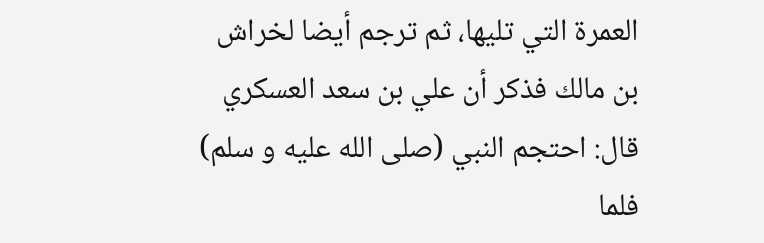العمرة التي تليها، ثم ترجم أيضا لخراش بن مالك فذكر أن علي بن سعد العسكري قال: احتجم النبي (صلى الله عليه و سلم) فلما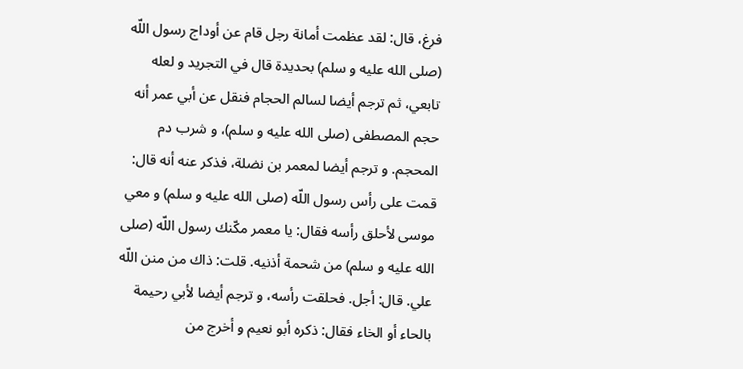فرغ، قال: لقد عظمت أمانة رجل قام عن أوداج رسول اللّه (صلى الله عليه و سلم) بحديدة قال في التجريد و لعله تابعي، ثم ترجم أيضا لسالم الحجام فنقل عن أبي عمر أنه حجم المصطفى (صلى الله عليه و سلم)، و شرب دم المحجم. و ترجم أيضا لمعمر بن نضلة، فذكر عنه أنه قال: قمت على رأس رسول اللّه (صلى الله عليه و سلم) و معي موسى لأحلق رأسه فقال: يا معمر مكّنك رسول اللّه (صلى الله عليه و سلم) من شحمة أذنيه. قلت: ذاك من منن اللّه علي. قال: أجل. فحلقت رأسه، و ترجم أيضا لأبي رحيمة بالحاء أو الخاء فقال: ذكره أبو نعيم و أخرج من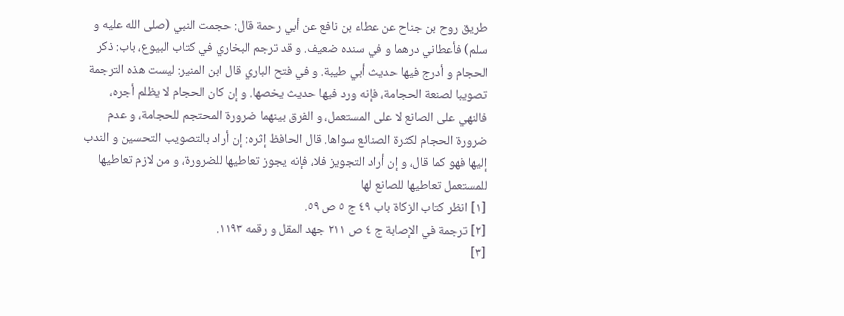طريق روح بن جناح عن عطاء بن نافع عن أبي رحمة قال: حجمت النبي (صلى الله عليه و سلم) فأعطاني درهما و في سنده ضعيف. و قد ترجم البخاري في كتاب البيوع، باب: ذكر الحجام و أدرج فيها حديث أبي طيبة. و في فتح الباري قال ابن المنير: ليست هذه الترجمة تصويبا لصنعة الحجامة، فإنه ورد فيها حديث يخصها. و إن كان الحجام لا يظلم أجره، فالنهي على الصانع لا على المستعمل، و الفرق بينهما ضرورة المحتجم للحجامة، و عدم ضرورة الحجام لكثرة الصنائع سواها. قال الحافظ إثره: إن أراد بالتصويب التحسين و الندب إليها فهو كما قال، و إن أراد التجويز فلا، فإنه يجوز تعاطيها للضرورة، و من لازم تعاطيها للمستعمل تعاطيها للصانع لها
[١] انظر كتاب الزكاة باب ٤٩ ج ٥ ص ٥٩.
[٢] ترجمة في الإصابة ج ٤ ص ٢١١ جهد المقل و رقمه ١١٩٣.
[٣]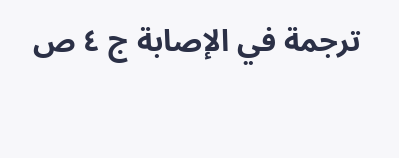ترجمة في الإصابة ج ٤ ص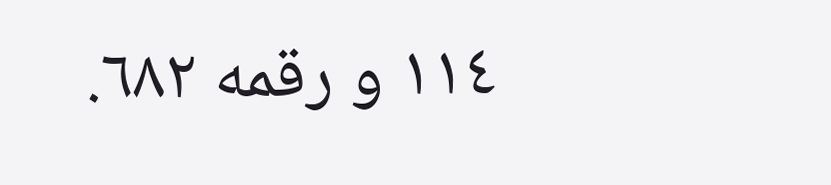١١٤ و رقمه ٦٨٢.